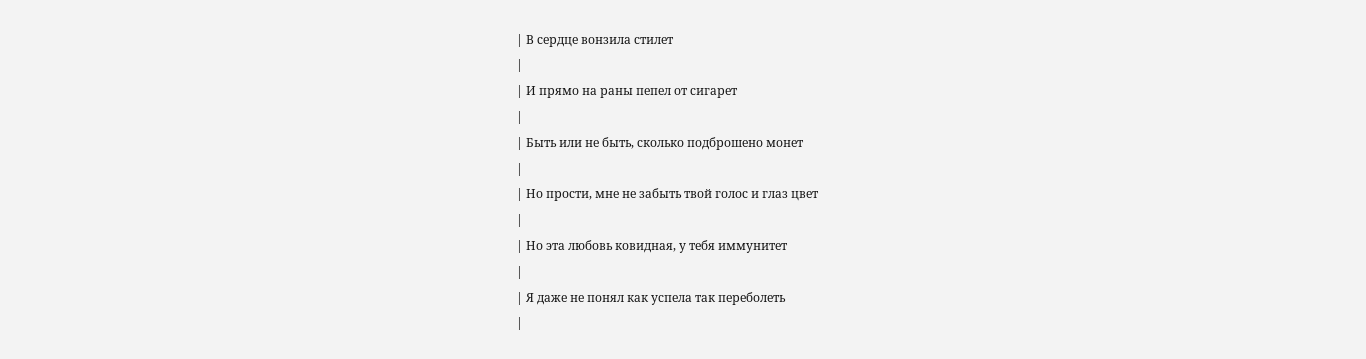| В сердце вонзила стилет
|
| И прямо на раны пепел от сигарет
|
| Быть или не быть, сколько подброшено монет
|
| Но прости, мне не забыть твой голос и глаз цвет
|
| Но эта любовь ковидная, у тебя иммунитет
|
| Я даже не понял как успела так переболеть
|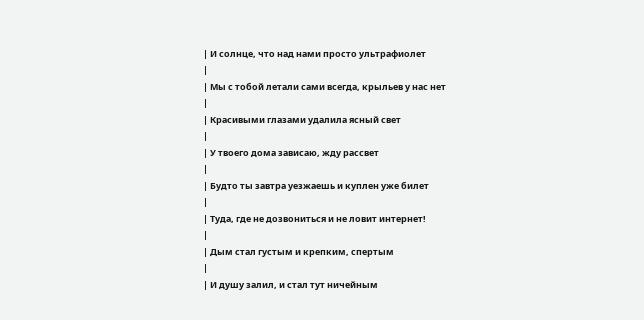| И солнце, что над нами просто ультрафиолет
|
| Мы с тобой летали сами всегда, крыльев у нас нет
|
| Красивыми глазами удалила ясный свет
|
| У твоего дома зависаю, жду рассвет
|
| Будто ты завтра уезжаешь и куплен уже билет
|
| Туда, где не дозвониться и не ловит интернет!
|
| Дым стал густым и крепким, спертым
|
| И душу залил, и стал тут ничейным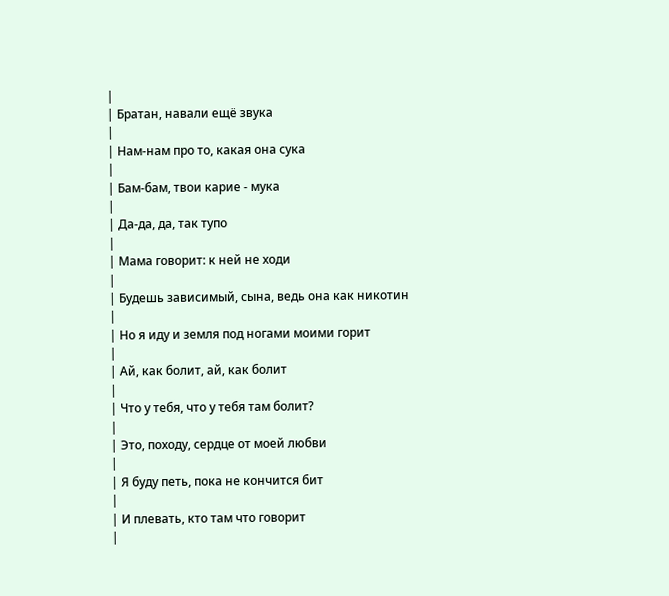|
| Братан, навали ещё звука
|
| Нам-нам про то, какая она сука
|
| Бам-бам, твои карие - мука
|
| Да-да, да, так тупо
|
| Мама говорит: к ней не ходи
|
| Будешь зависимый, сына, ведь она как никотин
|
| Но я иду и земля под ногами моими горит
|
| Ай, как болит, ай, как болит
|
| Что у тебя, что у тебя там болит?
|
| Это, походу, сердце от моей любви
|
| Я буду петь, пока не кончится бит
|
| И плевать, кто там что говорит
|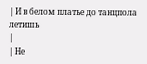| И в белом платье до танцпола летишь
|
| Не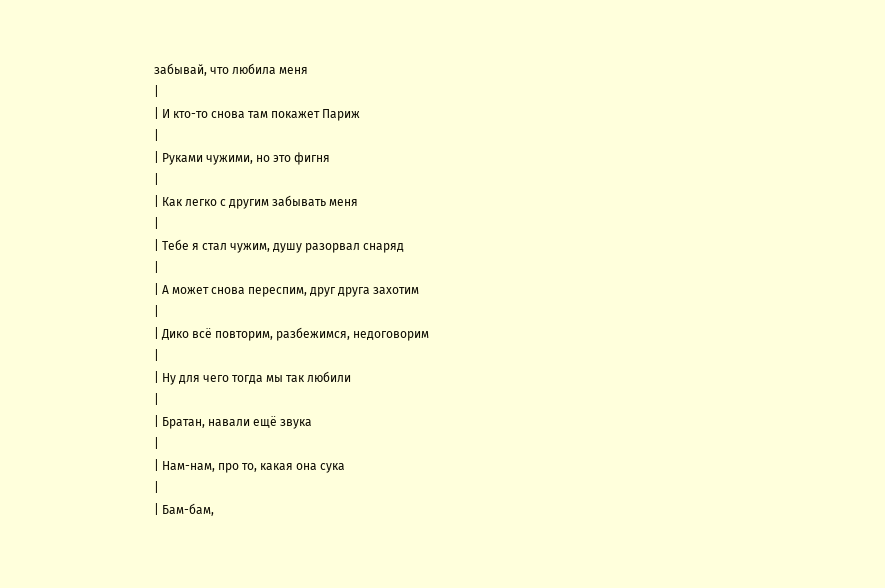забывай, что любила меня
|
| И кто-то снова там покажет Париж
|
| Руками чужими, но это фигня
|
| Как легко с другим забывать меня
|
| Тебе я стал чужим, душу разорвал снаряд
|
| А может снова переспим, друг друга захотим
|
| Дико всё повторим, разбежимся, недоговорим
|
| Ну для чего тогда мы так любили
|
| Братан, навали ещё звука
|
| Нам-нам, про то, какая она сука
|
| Бам-бам,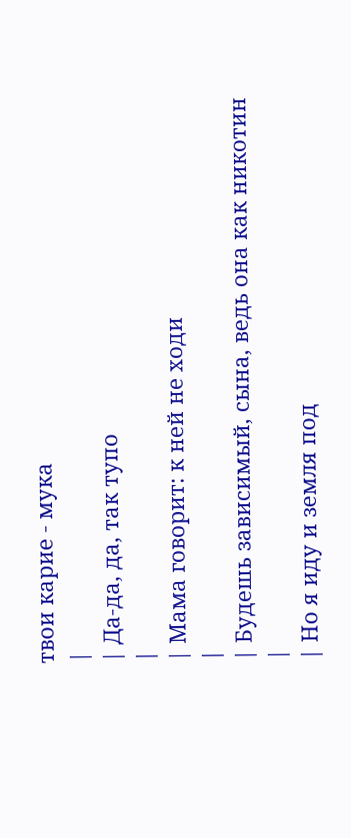твои карие - мука
|
| Да-да, да, так тупо
|
| Мама говорит: к ней не ходи
|
| Будешь зависимый, сына, ведь она как никотин
|
| Но я иду и земля под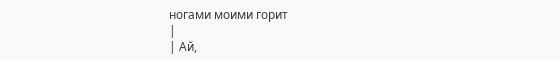ногами моими горит
|
| Ай,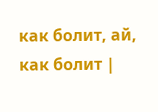как болит, ай, как болит |